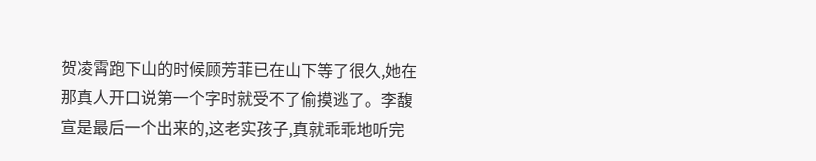贺凌霄跑下山的时候顾芳菲已在山下等了很久,她在那真人开口说第一个字时就受不了偷摸逃了。李馥宣是最后一个出来的,这老实孩子,真就乖乖地听完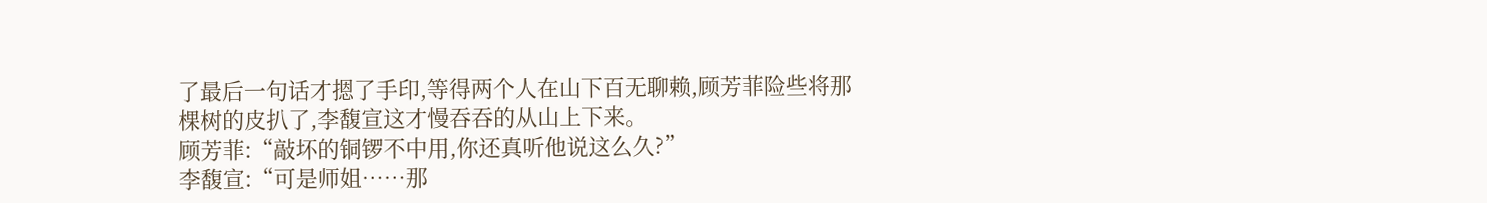了最后一句话才摁了手印,等得两个人在山下百无聊赖,顾芳菲险些将那棵树的皮扒了,李馥宣这才慢吞吞的从山上下来。
顾芳菲:“敲坏的铜锣不中用,你还真听他说这么久?”
李馥宣:“可是师姐……那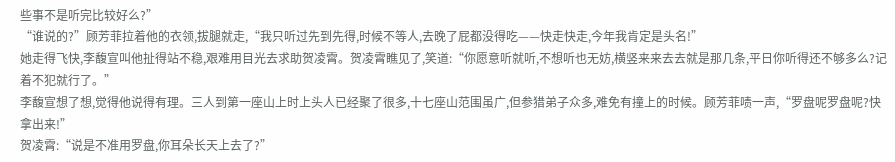些事不是听完比较好么?”
“谁说的?”顾芳菲拉着他的衣领,拔腿就走,“我只听过先到先得,时候不等人,去晚了屁都没得吃——快走快走,今年我肯定是头名!”
她走得飞快,李馥宣叫他扯得站不稳,艰难用目光去求助贺凌霄。贺凌霄瞧见了,笑道:“你愿意听就听,不想听也无妨,横竖来来去去就是那几条,平日你听得还不够多么?记着不犯就行了。”
李馥宣想了想,觉得他说得有理。三人到第一座山上时上头人已经聚了很多,十七座山范围虽广,但参猎弟子众多,难免有撞上的时候。顾芳菲啧一声,“罗盘呢罗盘呢?快拿出来!”
贺凌霄:“说是不准用罗盘,你耳朵长天上去了?”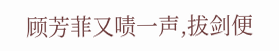顾芳菲又啧一声,拔剑便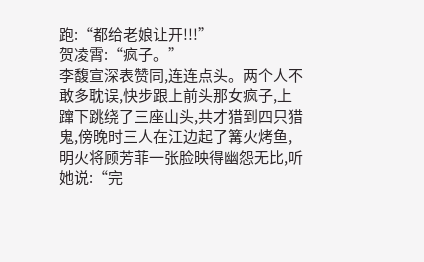跑:“都给老娘让开!!!”
贺凌霄:“疯子。”
李馥宣深表赞同,连连点头。两个人不敢多耽误,快步跟上前头那女疯子,上蹿下跳绕了三座山头,共才猎到四只猎鬼,傍晚时三人在江边起了篝火烤鱼,明火将顾芳菲一张脸映得幽怨无比,听她说:“完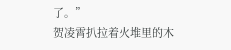了。”
贺凌霄扒拉着火堆里的木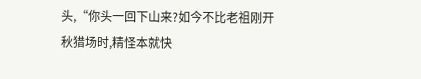头,“你头一回下山来?如今不比老祖刚开秋猎场时,精怪本就快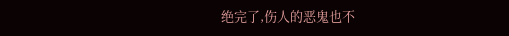绝完了,伤人的恶鬼也不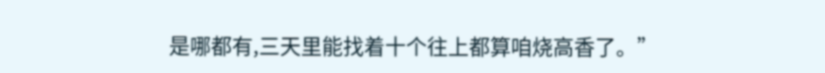是哪都有,三天里能找着十个往上都算咱烧高香了。”